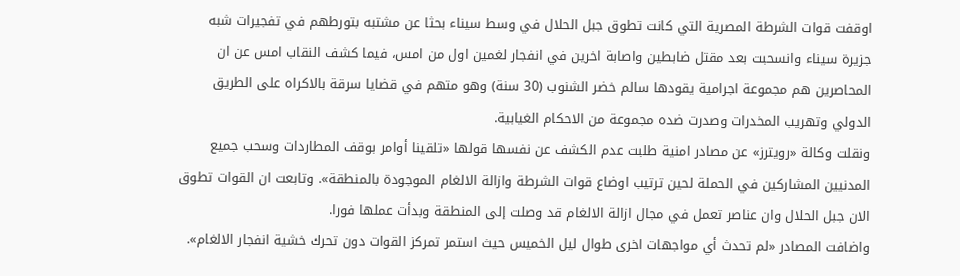اوقفت قوات الشرطة المصرية التي كانت تطوق جبل الحلال في وسط سيناء بحثا عن مشتبه بتورطهم في تفجيرات شبه جزيرة سيناء وانسحبت بعد مقتل ضابطين واصابة اخرين في انفجار لغمين اول من امس، فيما كشف النقاب امس عن ان المحاصرين هم مجموعة اجرامية يقودها سالم خضر الشنوب (30 سنة) وهو متهم في قضايا سرقة بالاكراه على الطريق الدولي وتهريب المخدرات وصدرت ضده مجموعة من الاحكام الغيابية.
ونقلت وكالة «رويترز» عن مصادر امنية طلبت عدم الكشف عن نفسها قولها «تلقينا أوامر بوقف المطاردات وسحب جميع المدنيين المشاركين في الحملة لحين ترتيب اوضاع قوات الشرطة وازالة الالغام الموجودة بالمنطقة». وتابعت ان القوات تطوق الان جبل الحلال وان عناصر تعمل في مجال ازالة الالغام قد وصلت إلى المنطقة وبدأت عملها فورا.
واضافت المصادر «لم تحدث أي مواجهات اخرى طوال ليل الخميس حيث استمر تمركز القوات دون تحرك خشية انفجار الالغام».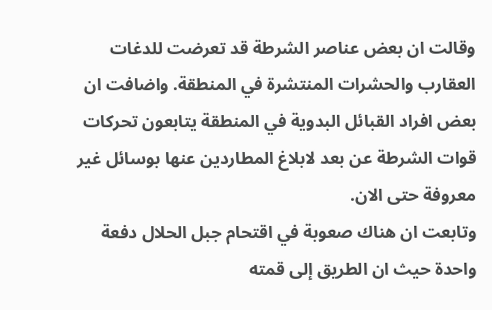وقالت ان بعض عناصر الشرطة قد تعرضت للدغات العقارب والحشرات المنتشرة في المنطقة. واضافت ان بعض افراد القبائل البدوية في المنطقة يتابعون تحركات قوات الشرطة عن بعد لابلاغ المطاردين عنها بوسائل غير معروفة حتى الان.
وتابعت ان هناك صعوبة في اقتحام جبل الحلال دفعة واحدة حيث ان الطريق إلى قمته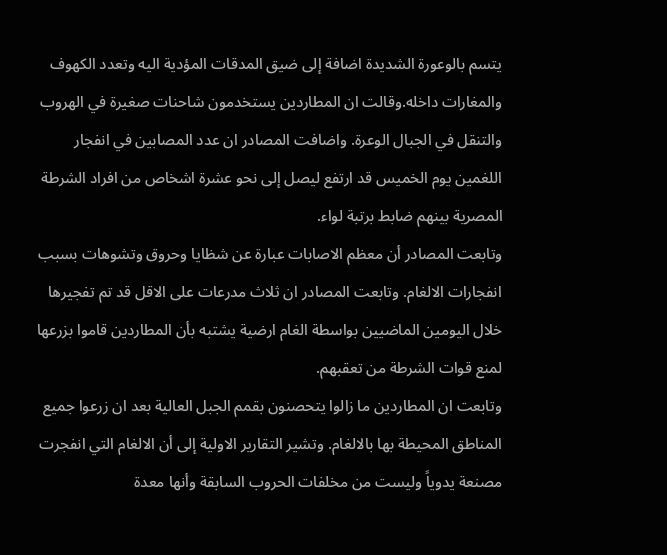يتسم بالوعورة الشديدة اضافة إلى ضيق المدقات المؤدية اليه وتعدد الكهوف والمغارات داخله.وقالت ان المطاردين يستخدمون شاحنات صغيرة في الهروب والتنقل في الجبال الوعرة. واضافت المصادر ان عدد المصابين في انفجار اللغمين يوم الخميس قد ارتفع ليصل إلى نحو عشرة اشخاص من افراد الشرطة المصرية بينهم ضابط برتبة لواء.
وتابعت المصادر أن معظم الاصابات عبارة عن شظايا وحروق وتشوهات بسبب انفجارات الالغام. وتابعت المصادر ان ثلاث مدرعات على الاقل قد تم تفجيرها خلال اليومين الماضيين بواسطة الغام ارضية يشتبه بأن المطاردين قاموا بزرعها لمنع قوات الشرطة من تعقبهم.
وتابعت ان المطاردين ما زالوا يتحصنون بقمم الجبل العالية بعد ان زرعوا جميع المناطق المحيطة بها بالالغام. وتشير التقارير الاولية إلى أن الالغام التي انفجرت مصنعة يدوياً وليست من مخلفات الحروب السابقة وأنها معدة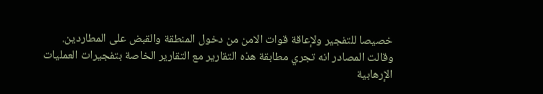خصيصا للتفجير ولإعاقة قوات الامن من دخول المنطقة والقبض على المطاردين.
وقالت المصادر انه تجري مطابقة هذه التقارير مع التقارير الخاصة بتفجيرات العمليات الإرهابية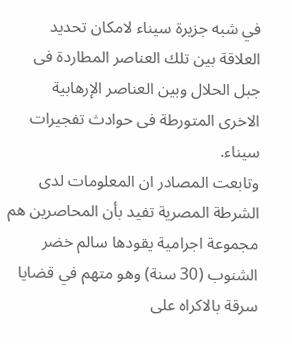في شبه جزيرة سيناء لامكان تحديد العلاقة بين تلك العناصر المطاردة فى جبل الحلال وبين العناصر الإرهابية الاخرى المتورطة فى حوادث تفجيرات سيناء.
وتابعت المصادر ان المعلومات لدى الشرطة المصرية تفيد بأن المحاصرين هم مجموعة اجرامية يقودها سالم خضر الشنوب (30 سنة) وهو متهم في قضايا سرقة بالاكراه على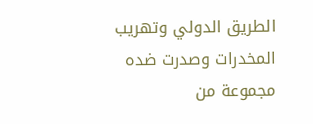الطريق الدولي وتهريب المخدرات وصدرت ضده مجموعة من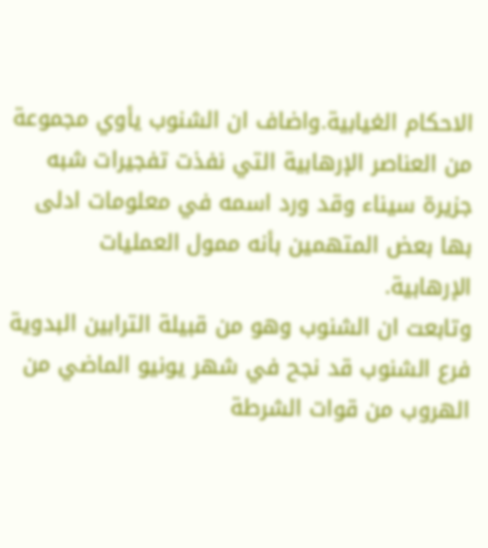الاحكام الغيابية.واضاف ان الشنوب يأوي مجموعة من العناصر الإرهابية التي نفذت تفجيرات شبه جزيرة سيناء وقد ورد اسمه في معلومات ادلى بها بعض المتهمين بأنه ممول العمليات الإرهابية.
وتابعت ان الشنوب وهو من قبيلة الترابين البدوية فرع الشنوب قد نجح في شهر يونيو الماضي من الهروب من قوات الشرطة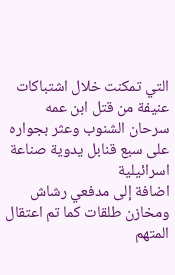التي تمكنت خلال اشتباكات عنيفة من قتل ابن عمه سرحان الشنوب وعثر بجواره على سبع قنابل يدوية صناعة اسرائيلية
اضافة إلى مدفعي رشاش ومخازن طلقات كما تم اعتقال المتهم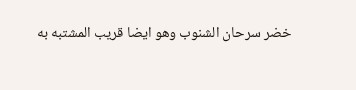خضر سرحان الشنوب وهو ايضا قريب المشتبه به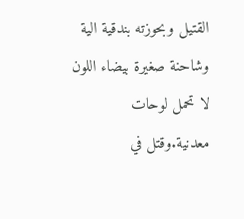القتيل وبحوزته بندقية الية وشاحنة صغيرة بيضاء اللون لا تحمل لوحات معدنية.وقتل في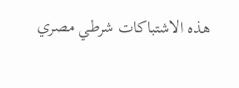هذه الاشتباكات شرطي مصري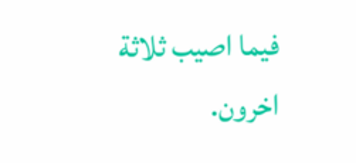فيما اصيب ثلاثة اخرون.